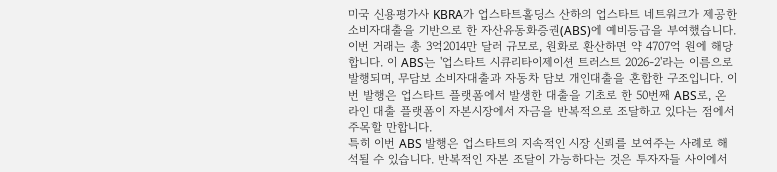미국 신용평가사 KBRA가 업스타트홀딩스 산하의 업스타트 네트워크가 제공한 소비자대출을 기반으로 한 자산유동화증권(ABS)에 예비등급을 부여했습니다. 이번 거래는 총 3억2014만 달러 규모로, 원화로 환산하면 약 4707억 원에 해당합니다. 이 ABS는 '업스타트 시큐리타이제이션 트러스트 2026-2'라는 이름으로 발행되며, 무담보 소비자대출과 자동차 담보 개인대출을 혼합한 구조입니다. 이번 발행은 업스타트 플랫폼에서 발생한 대출을 기초로 한 50번째 ABS로, 온라인 대출 플랫폼이 자본시장에서 자금을 반복적으로 조달하고 있다는 점에서 주목할 만합니다.
특히 이번 ABS 발행은 업스타트의 지속적인 시장 신뢰를 보여주는 사례로 해석될 수 있습니다. 반복적인 자본 조달이 가능하다는 것은 투자자들 사이에서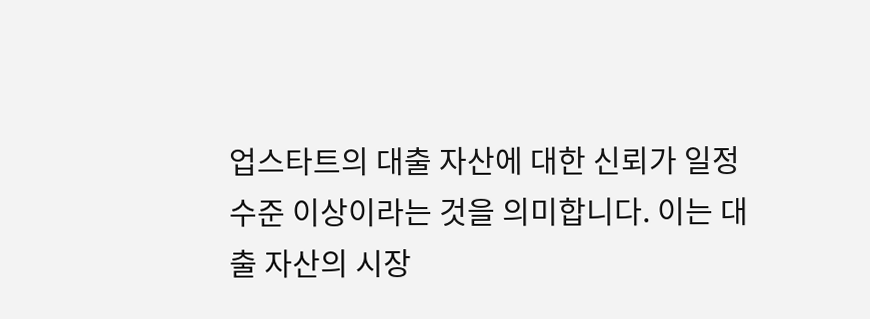업스타트의 대출 자산에 대한 신뢰가 일정 수준 이상이라는 것을 의미합니다. 이는 대출 자산의 시장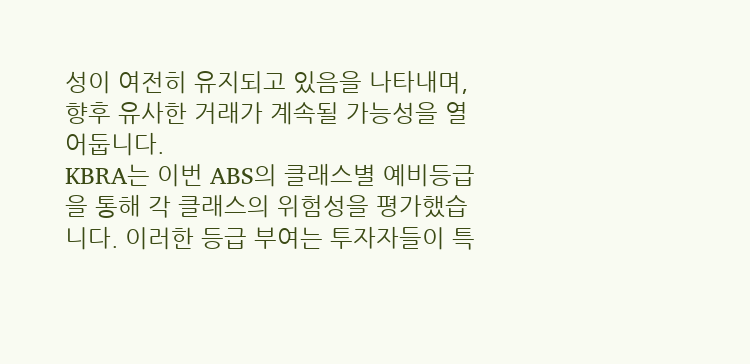성이 여전히 유지되고 있음을 나타내며, 향후 유사한 거래가 계속될 가능성을 열어둡니다.
KBRA는 이번 ABS의 클래스별 예비등급을 통해 각 클래스의 위험성을 평가했습니다. 이러한 등급 부여는 투자자들이 특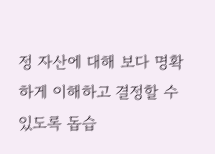정 자산에 대해 보다 명확하게 이해하고 결정할 수 있도록 돕습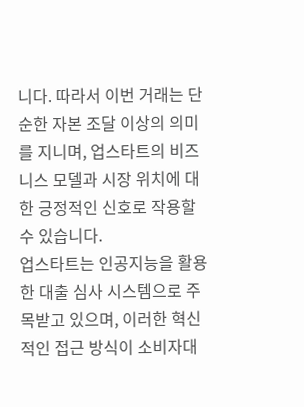니다. 따라서 이번 거래는 단순한 자본 조달 이상의 의미를 지니며, 업스타트의 비즈니스 모델과 시장 위치에 대한 긍정적인 신호로 작용할 수 있습니다.
업스타트는 인공지능을 활용한 대출 심사 시스템으로 주목받고 있으며, 이러한 혁신적인 접근 방식이 소비자대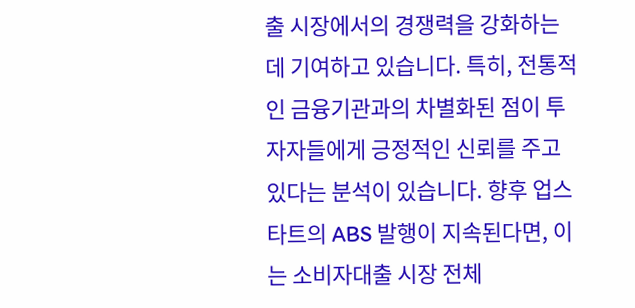출 시장에서의 경쟁력을 강화하는 데 기여하고 있습니다. 특히, 전통적인 금융기관과의 차별화된 점이 투자자들에게 긍정적인 신뢰를 주고 있다는 분석이 있습니다. 향후 업스타트의 ABS 발행이 지속된다면, 이는 소비자대출 시장 전체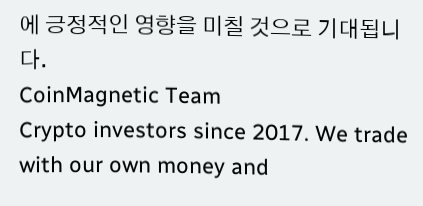에 긍정적인 영향을 미칠 것으로 기대됩니다.
CoinMagnetic Team
Crypto investors since 2017. We trade with our own money and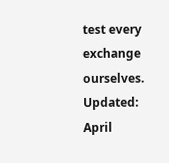test every exchange ourselves.
Updated: April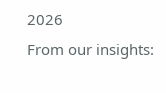2026
From our insights: